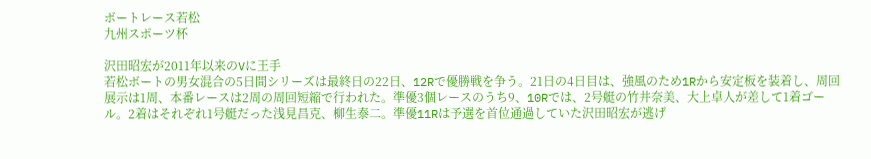ボートレース若松
九州スポーツ杯

沢田昭宏が2011年以来のVに王手
若松ボートの男女混合の5日間シリーズは最終日の22日、12Rで優勝戦を争う。21日の4日目は、強風のため1Rから安定板を装着し、周回展示は1周、本番レースは2周の周回短縮で行われた。準優3個レースのうち9、10Rでは、2号艇の竹井奈美、大上卓人が差して1着ゴール。2着はそれぞれ1号艇だった浅見昌克、柳生泰二。準優11Rは予選を首位通過していた沢田昭宏が逃げ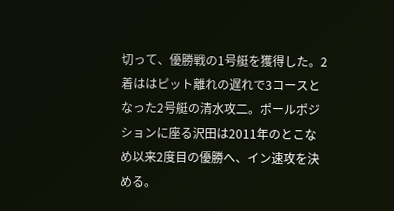切って、優勝戦の1号艇を獲得した。2着ははピット離れの遅れで3コースとなった2号艇の清水攻二。ポールポジションに座る沢田は2011年のとこなめ以来2度目の優勝へ、イン速攻を決める。